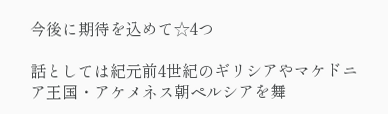今後に期待を込めて☆4つ

話としては紀元前4世紀のギリシアやマケドニア王国・アケメネス朝ペルシアを舞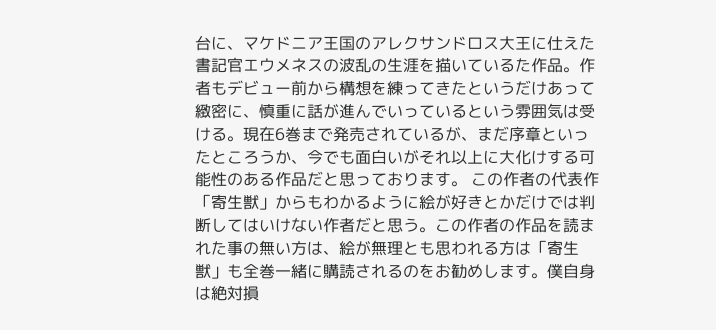台に、マケドニア王国のアレクサンドロス大王に仕えた書記官エウメネスの波乱の生涯を描いているた作品。作者もデビュー前から構想を練ってきたというだけあって緻密に、慎重に話が進んでいっているという雰囲気は受ける。現在6巻まで発売されているが、まだ序章といったところうか、今でも面白いがそれ以上に大化けする可能性のある作品だと思っております。 この作者の代表作「寄生獣」からもわかるように絵が好きとかだけでは判断してはいけない作者だと思う。この作者の作品を読まれた事の無い方は、絵が無理とも思われる方は「寄生獣」も全巻一緒に購読されるのをお勧めします。僕自身は絶対損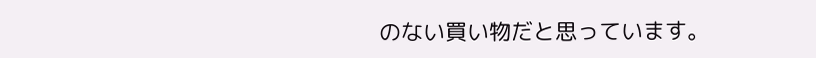のない買い物だと思っています。